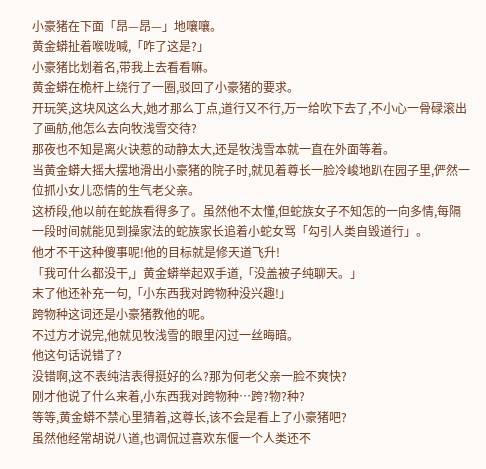小豪猪在下面「昂—昂—」地嚷嚷。
黄金蟒扯着喉咙喊,「咋了这是?」
小豪猪比划着名,带我上去看看嘛。
黄金蟒在桅杆上绕行了一圈,驳回了小豪猪的要求。
开玩笑,这块风这么大,她才那么丁点,道行又不行,万一给吹下去了,不小心一骨碌滚出了画舫,他怎么去向牧浅雪交待?
那夜也不知是离火诀惹的动静太大,还是牧浅雪本就一直在外面等着。
当黄金蟒大摇大摆地滑出小豪猪的院子时,就见着尊长一脸冷峻地趴在园子里,俨然一位抓小女儿恋情的生气老父亲。
这桥段,他以前在蛇族看得多了。虽然他不太懂,但蛇族女子不知怎的一向多情,每隔一段时间就能见到操家法的蛇族家长追着小蛇女骂「勾引人类自毁道行」。
他才不干这种傻事呢!他的目标就是修天道飞升!
「我可什么都没干,」黄金蟒举起双手道,「没盖被子纯聊天。」
末了他还补充一句,「小东西我对跨物种没兴趣!」
跨物种这词还是小豪猪教他的呢。
不过方才说完,他就见牧浅雪的眼里闪过一丝晦暗。
他这句话说错了?
没错啊,这不表纯洁表得挺好的么?那为何老父亲一脸不爽快?
刚才他说了什么来着,小东西我对跨物种…跨?物?种?
等等,黄金蟒不禁心里猜着,这尊长,该不会是看上了小豪猪吧?
虽然他经常胡说八道,也调侃过喜欢东偃一个人类还不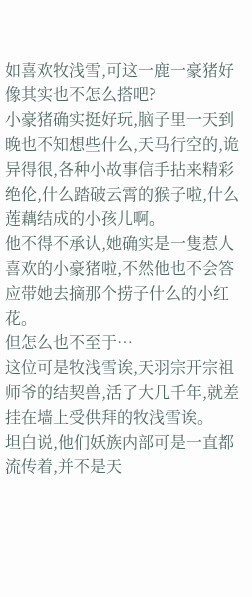如喜欢牧浅雪,可这一鹿一豪猪好像其实也不怎么搭吧?
小豪猪确实挺好玩,脑子里一天到晚也不知想些什么,天马行空的,诡异得很,各种小故事信手拈来精彩绝伦,什么踏破云霄的猴子啦,什么莲藕结成的小孩儿啊。
他不得不承认,她确实是一隻惹人喜欢的小豪猪啦,不然他也不会答应带她去摘那个捞子什么的小红花。
但怎么也不至于…
这位可是牧浅雪诶,天羽宗开宗祖师爷的结契兽,活了大几千年,就差挂在墙上受供拜的牧浅雪诶。
坦白说,他们妖族内部可是一直都流传着,并不是天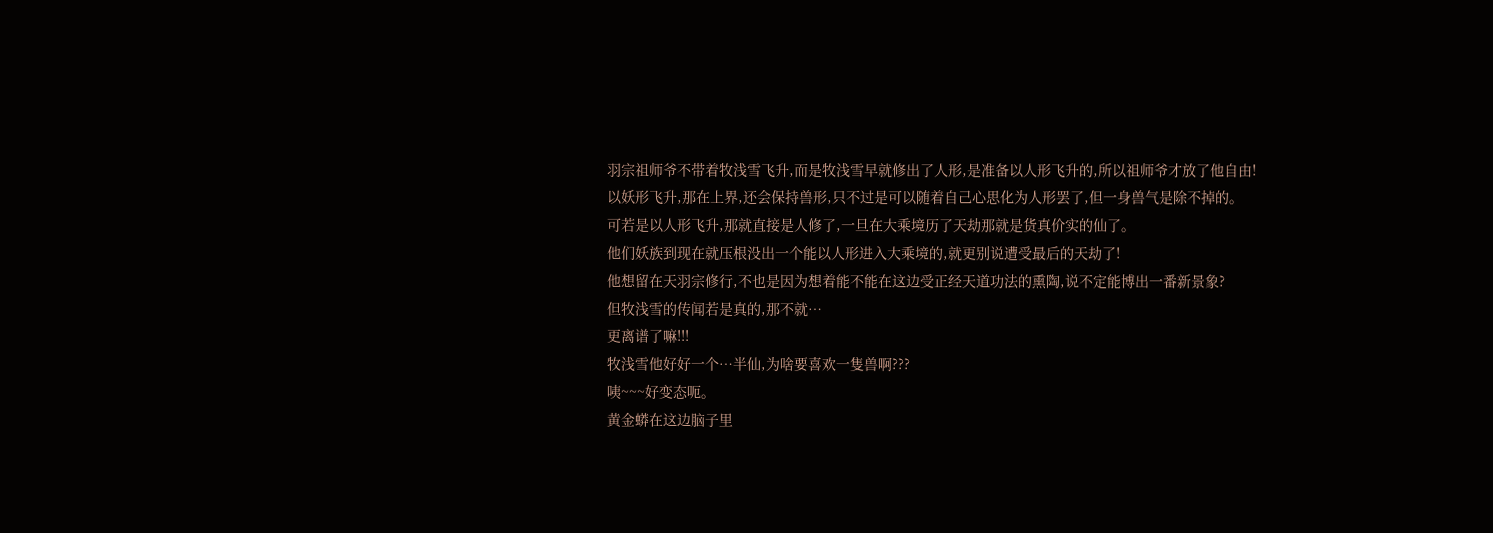羽宗祖师爷不带着牧浅雪飞升,而是牧浅雪早就修出了人形,是准备以人形飞升的,所以祖师爷才放了他自由!
以妖形飞升,那在上界,还会保持兽形,只不过是可以随着自己心思化为人形罢了,但一身兽气是除不掉的。
可若是以人形飞升,那就直接是人修了,一旦在大乘境历了天劫那就是货真价实的仙了。
他们妖族到现在就压根没出一个能以人形进入大乘境的,就更别说遭受最后的天劫了!
他想留在天羽宗修行,不也是因为想着能不能在这边受正经天道功法的熏陶,说不定能博出一番新景象?
但牧浅雪的传闻若是真的,那不就…
更离谱了嘛!!!
牧浅雪他好好一个…半仙,为啥要喜欢一隻兽啊???
咦~~~好变态呃。
黄金蟒在这边脑子里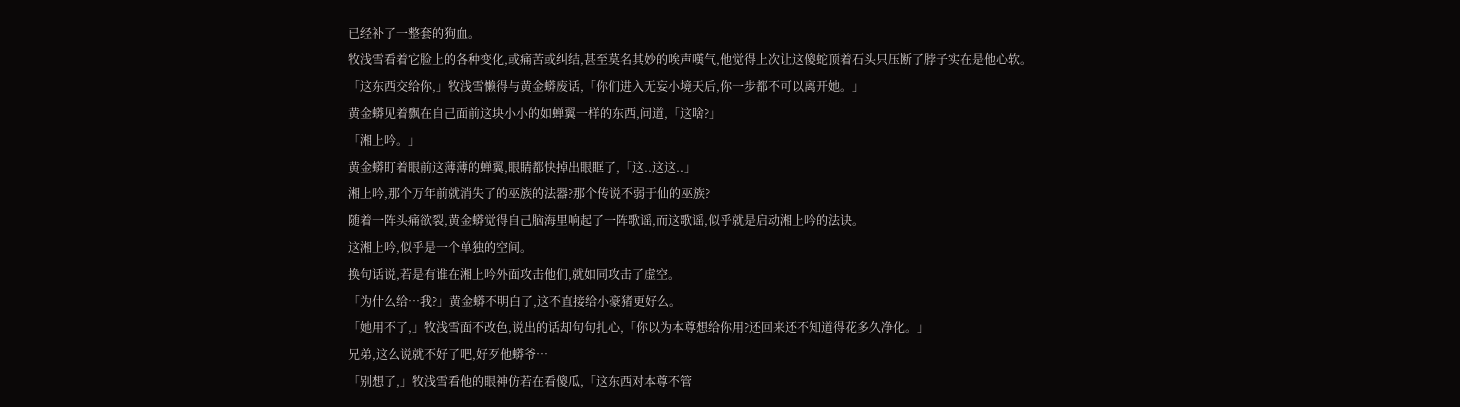已经补了一整套的狗血。
牧浅雪看着它脸上的各种变化,或痛苦或纠结,甚至莫名其妙的唉声嘆气,他觉得上次让这傻蛇顶着石头只压断了脖子实在是他心软。
「这东西交给你,」牧浅雪懒得与黄金蟒废话,「你们进入无妄小境天后,你一步都不可以离开她。」
黄金蟒见着飘在自己面前这块小小的如蝉翼一样的东西,问道,「这啥?」
「湘上吟。」
黄金蟒盯着眼前这薄薄的蝉翼,眼睛都快掉出眼眶了,「这..这这..」
湘上吟,那个万年前就消失了的巫族的法器?那个传说不弱于仙的巫族?
随着一阵头痛欲裂,黄金蟒觉得自己脑海里响起了一阵歌谣,而这歌谣,似乎就是启动湘上吟的法诀。
这湘上吟,似乎是一个单独的空间。
换句话说,若是有谁在湘上吟外面攻击他们,就如同攻击了虚空。
「为什么给…我?」黄金蟒不明白了,这不直接给小豪猪更好么。
「她用不了,」牧浅雪面不改色,说出的话却句句扎心,「你以为本尊想给你用?还回来还不知道得花多久净化。」
兄弟,这么说就不好了吧,好歹他蟒爷…
「别想了,」牧浅雪看他的眼神仿若在看傻瓜,「这东西对本尊不管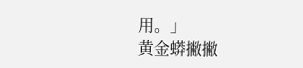用。」
黄金蟒撇撇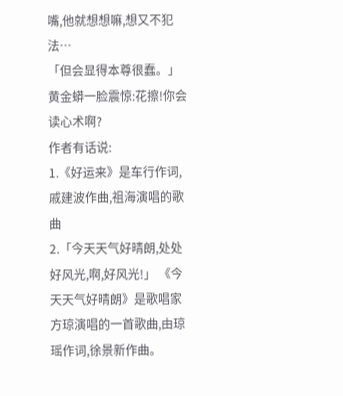嘴,他就想想嘛,想又不犯法…
「但会显得本尊很蠢。」
黄金蟒一脸震惊:花擦!你会读心术啊?
作者有话说:
1.《好运来》是车行作词,戚建波作曲,祖海演唱的歌曲
2.「今天天气好晴朗,处处好风光,啊,好风光!」 《今天天气好晴朗》是歌唱家方琼演唱的一首歌曲,由琼瑶作词,徐景新作曲。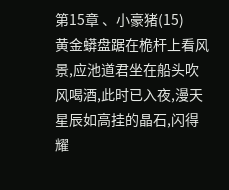第15章 、小豪猪(15)
黄金蟒盘踞在桅杆上看风景,应池道君坐在船头吹风喝酒,此时已入夜,漫天星辰如高挂的晶石,闪得耀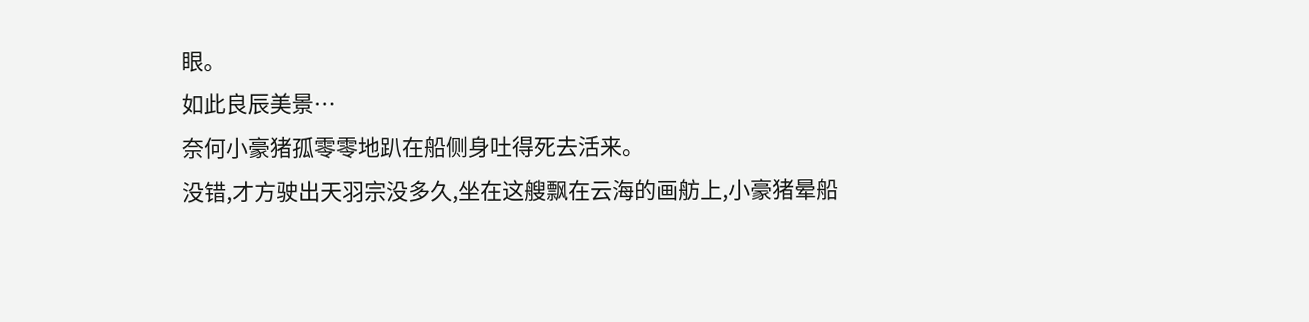眼。
如此良辰美景…
奈何小豪猪孤零零地趴在船侧身吐得死去活来。
没错,才方驶出天羽宗没多久,坐在这艘飘在云海的画舫上,小豪猪晕船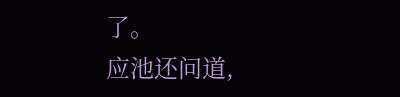了。
应池还问道,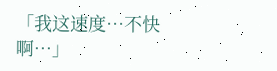「我这速度…不快啊…」